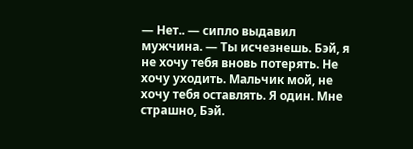— Нет.. — сипло выдавил мужчина. — Ты исчезнешь. Бэй, я не хочу тебя вновь потерять. Не хочу уходить. Мальчик мой, не хочу тебя оставлять. Я один. Мне страшно, Бэй.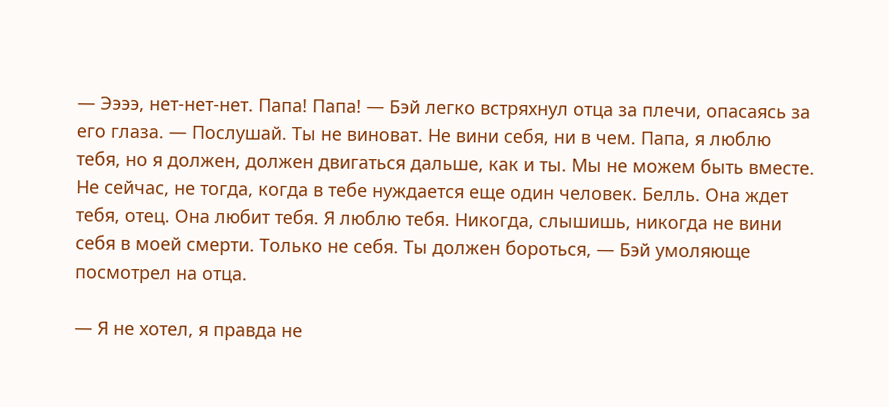— Ээээ, нет-нет-нет. Папа! Папа! — Бэй легко встряхнул отца за плечи, опасаясь за его глаза. — Послушай. Ты не виноват. Не вини себя, ни в чем. Папа, я люблю тебя, но я должен, должен двигаться дальше, как и ты. Мы не можем быть вместе. Не сейчас, не тогда, когда в тебе нуждается еще один человек. Белль. Она ждет тебя, отец. Она любит тебя. Я люблю тебя. Никогда, слышишь, никогда не вини себя в моей смерти. Только не себя. Ты должен бороться, — Бэй умоляюще посмотрел на отца.

— Я не хотел, я правда не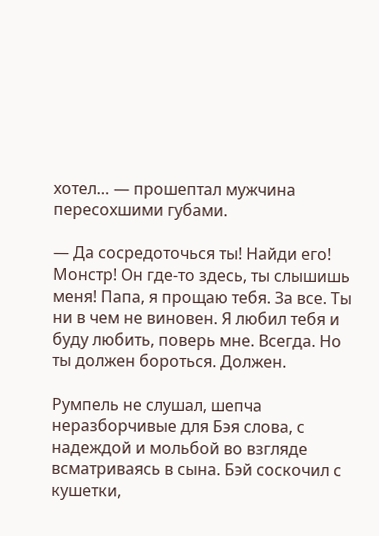хотел… — прошептал мужчина пересохшими губами.

— Да сосредоточься ты! Найди его! Монстр! Он где-то здесь, ты слышишь меня! Папа, я прощаю тебя. За все. Ты ни в чем не виновен. Я любил тебя и буду любить, поверь мне. Всегда. Но ты должен бороться. Должен.

Румпель не слушал, шепча неразборчивые для Бэя слова, с надеждой и мольбой во взгляде всматриваясь в сына. Бэй соскочил с кушетки,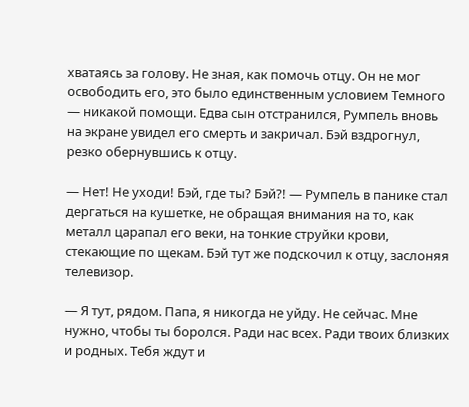хватаясь за голову. Не зная, как помочь отцу. Он не мог освободить его, это было единственным условием Темного — никакой помощи. Едва сын отстранился, Румпель вновь на экране увидел его смерть и закричал. Бэй вздрогнул, резко обернувшись к отцу.

— Нет! Не уходи! Бэй, где ты? Бэй?! — Румпель в панике стал дергаться на кушетке, не обращая внимания на то, как металл царапал его веки, на тонкие струйки крови, стекающие по щекам. Бэй тут же подскочил к отцу, заслоняя телевизор.

— Я тут, рядом. Папа, я никогда не уйду. Не сейчас. Мне нужно, чтобы ты боролся. Ради нас всех. Ради твоих близких и родных. Тебя ждут и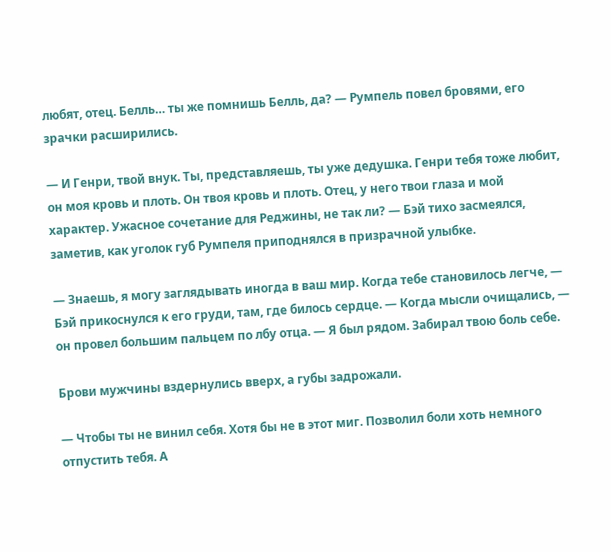любят, отец. Белль… ты же помнишь Белль, да? — Румпель повел бровями, его зрачки расширились.

— И Генри, твой внук. Ты, представляешь, ты уже дедушка. Генри тебя тоже любит, он моя кровь и плоть. Он твоя кровь и плоть. Отец, у него твои глаза и мой характер. Ужасное сочетание для Реджины, не так ли? — Бэй тихо засмеялся, заметив, как уголок губ Румпеля приподнялся в призрачной улыбке.

— Знаешь, я могу заглядывать иногда в ваш мир. Когда тебе становилось легче, — Бэй прикоснулся к его груди, там, где билось сердце. — Когда мысли очищались, — он провел большим пальцем по лбу отца. — Я был рядом. Забирал твою боль себе.

Брови мужчины вздернулись вверх, а губы задрожали.

— Чтобы ты не винил себя. Хотя бы не в этот миг. Позволил боли хоть немного отпустить тебя. А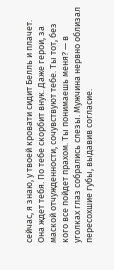сейчас, я знаю, у твоей кровати сидит Белль и плачет. Она ждет тебя. По тебе скорбит внук. Даже герои, за маской отчужденности, сочувствуют тебе. Ты тот, без кого все пойдет прахом. Ты понимаешь меня? — в уголках глаз собрались слезы. Мужчина нервно облизал пересохшие губы, выдавив согласие.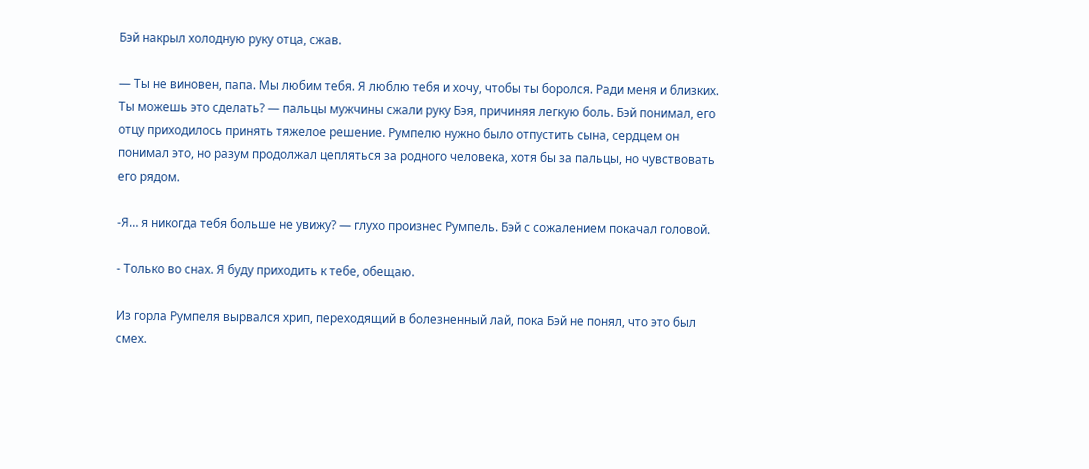Бэй накрыл холодную руку отца, сжав.

— Ты не виновен, папа. Мы любим тебя. Я люблю тебя и хочу, чтобы ты боролся. Ради меня и близких. Ты можешь это сделать? — пальцы мужчины сжали руку Бэя, причиняя легкую боль. Бэй понимал, его отцу приходилось принять тяжелое решение. Румпелю нужно было отпустить сына, сердцем он понимал это, но разум продолжал цепляться за родного человека, хотя бы за пальцы, но чувствовать его рядом.

-Я… я никогда тебя больше не увижу? — глухо произнес Румпель. Бэй с сожалением покачал головой.

- Только во снах. Я буду приходить к тебе, обещаю.

Из горла Румпеля вырвался хрип, переходящий в болезненный лай, пока Бэй не понял, что это был смех.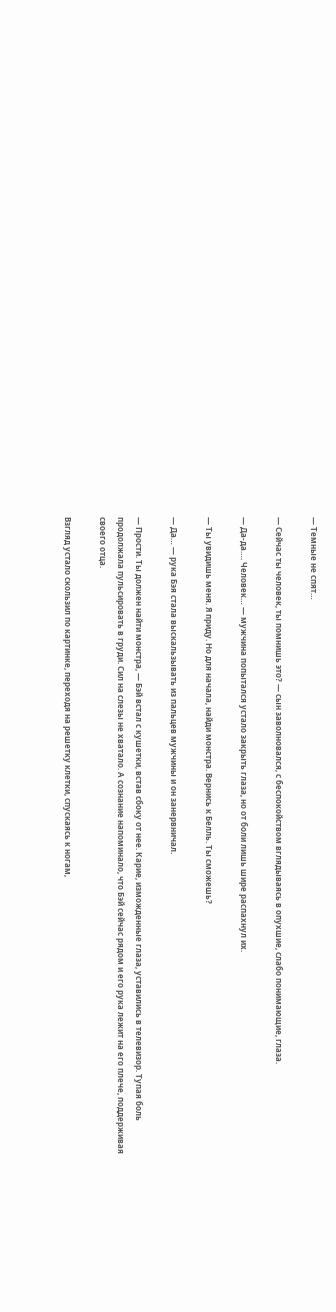— Темные не спят…

— Сейчас ты человек, ты помнишь это? — сын заволновался, с беспокойством вглядываясь в опухшие, слабо понимающие, глаза.

— Да-да…. Человек… — мужчина попытался устало закрыть глаза, но от боли лишь шире распахнул их.

— Ты увидишь меня. Я приду. Но для начала, найди монстра. Вернись к Белль. Ты сможешь?

— Да… — рука Бэя стала выскальзывать из пальцев мужчины и он занервничал.

— Прости. Ты должен найти монстра, — Бэй встал с кушетки, встав сбоку от нее. Карие, изможденные глаза, уставились в телевизор. Тупая боль продолжала пульсировать в груди. Сил на слезы не хватало. А сознание напоминало, что Бэй сейчас рядом и его рука лежит на его плече, поддерживая своего отца.

Взгляд устало скользил по картинке, переходя на решетку клетки, спускаясь к ногам,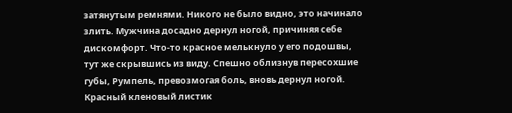затянутым ремнями. Никого не было видно, это начинало злить. Мужчина досадно дернул ногой, причиняя себе дискомфорт. Что-то красное мелькнуло у его подошвы, тут же скрывшись из виду. Спешно облизнув пересохшие губы, Румпель, превозмогая боль, вновь дернул ногой. Красный кленовый листик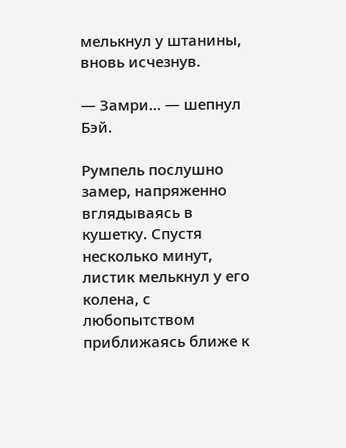мелькнул у штанины, вновь исчезнув.

— Замри… — шепнул Бэй.

Румпель послушно замер, напряженно вглядываясь в кушетку. Спустя несколько минут, листик мелькнул у его колена, с любопытством приближаясь ближе к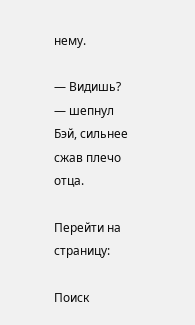нему.

— Видишь? — шепнул Бэй, сильнее сжав плечо отца.

Перейти на страницу:

Поиск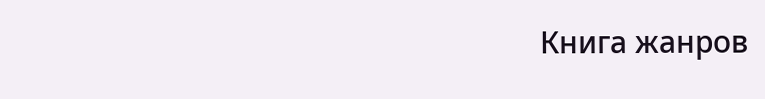Книга жанров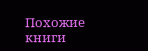Похожие книги